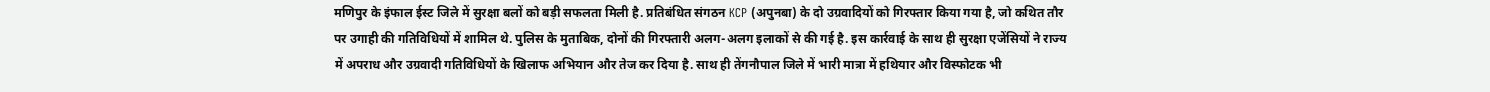मणिपुर के इंफाल ईस्ट जिले में सुरक्षा बलों को बड़ी सफलता मिली है. प्रतिबंधित संगठन KCP (अपुनबा) के दो उग्रवादियों को गिरफ्तार किया गया है, जो कथित तौर पर उगाही की गतिविधियों में शामिल थे. पुलिस के मुताबिक, दोनों की गिरफ्तारी अलग-अलग इलाकों से की गई है. इस कार्रवाई के साथ ही सुरक्षा एजेंसियों ने राज्य में अपराध और उग्रवादी गतिविधियों के खिलाफ अभियान और तेज कर दिया है. साथ ही तेंगनौपाल जिले में भारी मात्रा में हथियार और विस्फोटक भी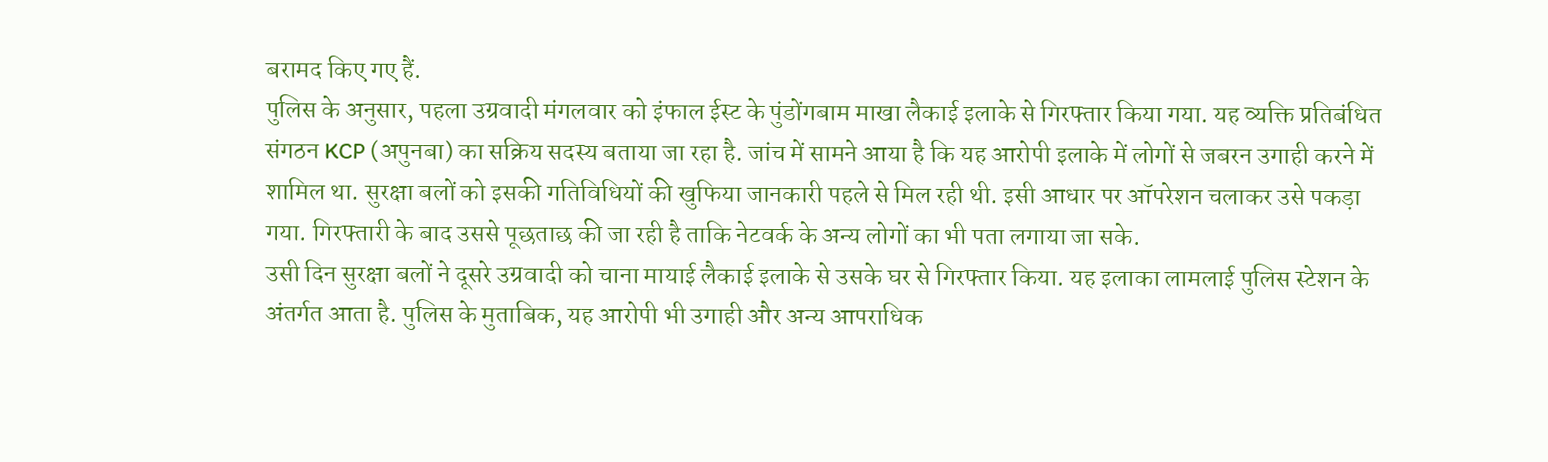बरामद किए गए हैं.
पुलिस के अनुसार, पहला उग्रवादी मंगलवार को इंफाल ईस्ट के पुंडोंगबाम माखा लैकाई इलाके से गिरफ्तार किया गया. यह व्यक्ति प्रतिबंधित संगठन KCP (अपुनबा) का सक्रिय सदस्य बताया जा रहा है. जांच में सामने आया है कि यह आरोपी इलाके में लोगों से जबरन उगाही करने में शामिल था. सुरक्षा बलों को इसकी गतिविधियों की खुफिया जानकारी पहले से मिल रही थी. इसी आधार पर ऑपरेशन चलाकर उसे पकड़ा गया. गिरफ्तारी के बाद उससे पूछताछ की जा रही है ताकि नेटवर्क के अन्य लोगों का भी पता लगाया जा सके.
उसी दिन सुरक्षा बलों ने दूसरे उग्रवादी को चाना मायाई लैकाई इलाके से उसके घर से गिरफ्तार किया. यह इलाका लामलाई पुलिस स्टेशन के अंतर्गत आता है. पुलिस के मुताबिक, यह आरोपी भी उगाही और अन्य आपराधिक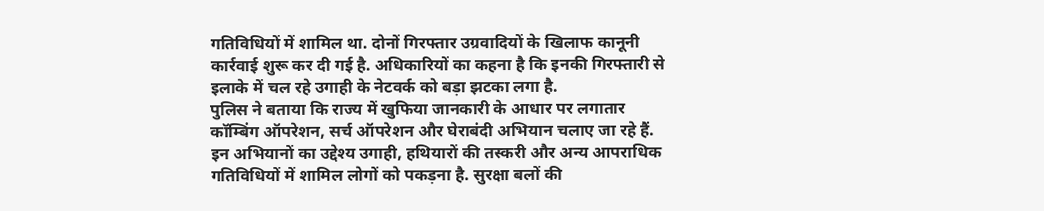गतिविधियों में शामिल था. दोनों गिरफ्तार उग्रवादियों के खिलाफ कानूनी कार्रवाई शुरू कर दी गई है. अधिकारियों का कहना है कि इनकी गिरफ्तारी से इलाके में चल रहे उगाही के नेटवर्क को बड़ा झटका लगा है.
पुलिस ने बताया कि राज्य में खुफिया जानकारी के आधार पर लगातार कॉम्बिंग ऑपरेशन, सर्च ऑपरेशन और घेराबंदी अभियान चलाए जा रहे हैं. इन अभियानों का उद्देश्य उगाही, हथियारों की तस्करी और अन्य आपराधिक गतिविधियों में शामिल लोगों को पकड़ना है. सुरक्षा बलों की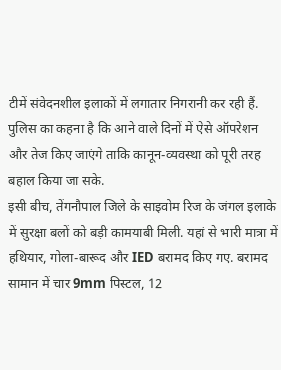टीमें संवेदनशील इलाकों में लगातार निगरानी कर रही हैं. पुलिस का कहना है कि आने वाले दिनों में ऐसे ऑपरेशन और तेज किए जाएंगे ताकि कानून-व्यवस्था को पूरी तरह बहाल किया जा सके.
इसी बीच, तेंगनौपाल जिले के साइवोम रिज के जंगल इलाके में सुरक्षा बलों को बड़ी कामयाबी मिली. यहां से भारी मात्रा में हथियार, गोला-बारूद और IED बरामद किए गए. बरामद सामान में चार 9mm पिस्टल, 12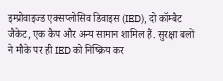इम्प्रोवाइज्ड एक्सप्लोसिव डिवाइस (IED), दो कॉम्बैट जैकेट, एक कैप और अन्य सामान शामिल हैं. सुरक्षा बलों ने मौके पर ही IED को निष्क्रिय कर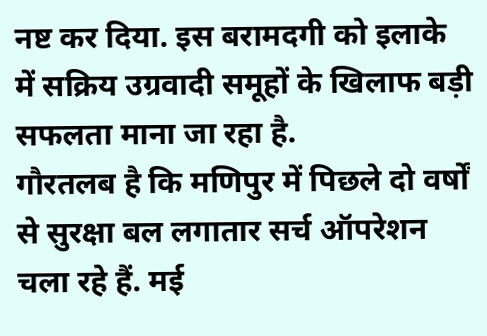नष्ट कर दिया. इस बरामदगी को इलाके में सक्रिय उग्रवादी समूहों के खिलाफ बड़ी सफलता माना जा रहा है.
गौरतलब है कि मणिपुर में पिछले दो वर्षों से सुरक्षा बल लगातार सर्च ऑपरेशन चला रहे हैं. मई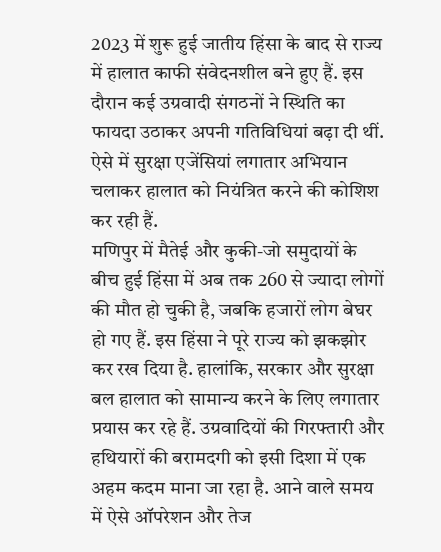2023 में शुरू हुई जातीय हिंसा के बाद से राज्य में हालात काफी संवेदनशील बने हुए हैं. इस दौरान कई उग्रवादी संगठनों ने स्थिति का फायदा उठाकर अपनी गतिविधियां बढ़ा दी थीं. ऐसे में सुरक्षा एजेंसियां लगातार अभियान चलाकर हालात को नियंत्रित करने की कोशिश कर रही हैं.
मणिपुर में मैतेई और कुकी-जो समुदायों के बीच हुई हिंसा में अब तक 260 से ज्यादा लोगों की मौत हो चुकी है, जबकि हजारों लोग बेघर हो गए हैं. इस हिंसा ने पूरे राज्य को झकझोर कर रख दिया है. हालांकि, सरकार और सुरक्षा बल हालात को सामान्य करने के लिए लगातार प्रयास कर रहे हैं. उग्रवादियों की गिरफ्तारी और हथियारों की बरामदगी को इसी दिशा में एक अहम कदम माना जा रहा है. आने वाले समय में ऐसे ऑपरेशन और तेज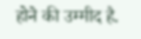होने की उम्मीद है.